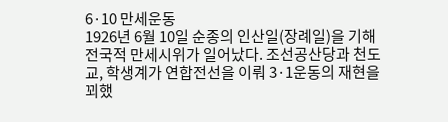6·10 만세운동
1926년 6월 10일 순종의 인산일(장례일)을 기해 전국적 만세시위가 일어났다. 조선공산당과 천도교, 학생계가 연합전선을 이뤄 3·1운동의 재현을 꾀했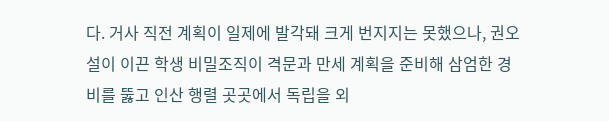다. 거사 직전 계획이 일제에 발각돼 크게 번지지는 못했으나, 권오설이 이끈 학생 비밀조직이 격문과 만세 계획을 준비해 삼엄한 경비를 뚫고 인산 행렬 곳곳에서 독립을 외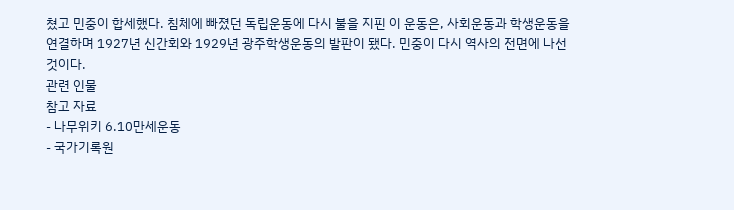쳤고 민중이 합세했다. 침체에 빠졌던 독립운동에 다시 불을 지핀 이 운동은, 사회운동과 학생운동을 연결하며 1927년 신간회와 1929년 광주학생운동의 발판이 됐다. 민중이 다시 역사의 전면에 나선 것이다.
관련 인물
참고 자료
- 나무위키 6.10만세운동
- 국가기록원